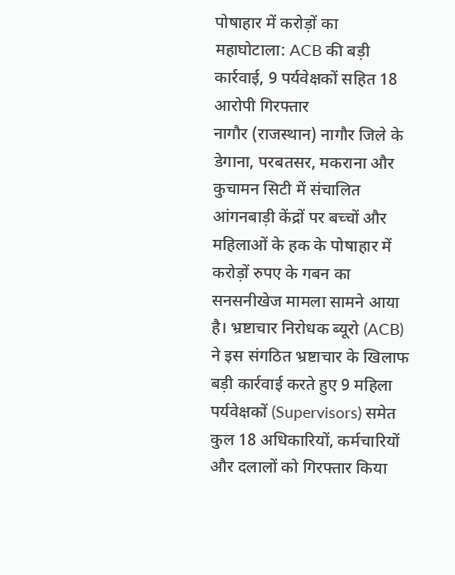पोषाहार में करोड़ों का महाघोटाला: ACB की बड़ी कार्रवाई, 9 पर्यवेक्षकों सहित 18 आरोपी गिरफ्तार
नागौर (राजस्थान) नागौर जिले के डेगाना, परबतसर, मकराना और कुचामन सिटी में संचालित आंगनबाड़ी केंद्रों पर बच्चों और महिलाओं के हक के पोषाहार में करोड़ों रुपए के गबन का सनसनीखेज मामला सामने आया है। भ्रष्टाचार निरोधक ब्यूरो (ACB) ने इस संगठित भ्रष्टाचार के खिलाफ बड़ी कार्रवाई करते हुए 9 महिला पर्यवेक्षकों (Supervisors) समेत कुल 18 अधिकारियों, कर्मचारियों और दलालों को गिरफ्तार किया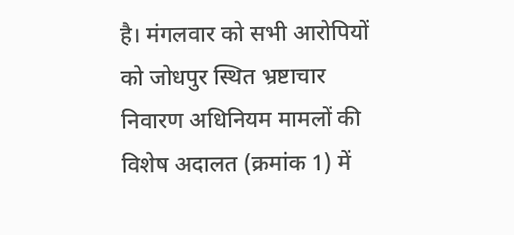है। मंगलवार को सभी आरोपियों को जोधपुर स्थित भ्रष्टाचार निवारण अधिनियम मामलों की विशेष अदालत (क्रमांक 1) में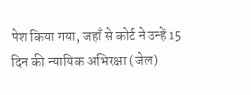पेश किया गया, जहाँ से कोर्ट ने उन्हें 15 दिन की न्यायिक अभिरक्षा (जेल)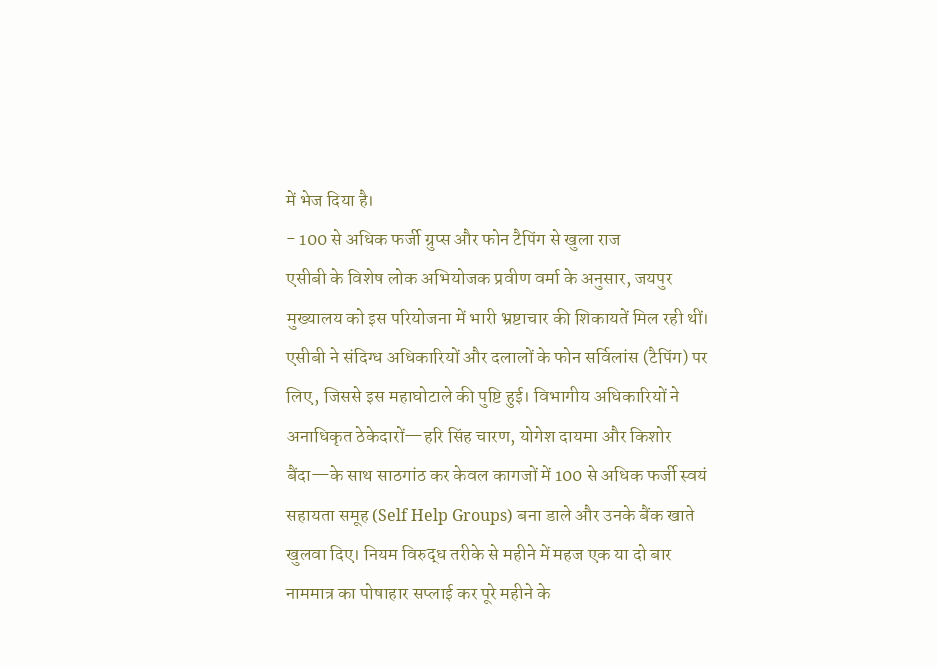में भेज दिया है।
- 100 से अधिक फर्जी ग्रुप्स और फोन टैपिंग से खुला राज
एसीबी के विशेष लोक अभियोजक प्रवीण वर्मा के अनुसार, जयपुर मुख्यालय को इस परियोजना में भारी भ्रष्टाचार की शिकायतें मिल रही थीं। एसीबी ने संदिग्ध अधिकारियों और दलालों के फोन सर्विलांस (टैपिंग) पर लिए, जिससे इस महाघोटाले की पुष्टि हुई। विभागीय अधिकारियों ने अनाधिकृत ठेकेदारों—हरि सिंह चारण, योगेश दायमा और किशोर बैंदा—के साथ साठगांठ कर केवल कागजों में 100 से अधिक फर्जी स्वयं सहायता समूह (Self Help Groups) बना डाले और उनके बैंक खाते खुलवा दिए। नियम विरुद्ध तरीके से महीने में महज एक या दो बार नाममात्र का पोषाहार सप्लाई कर पूरे महीने के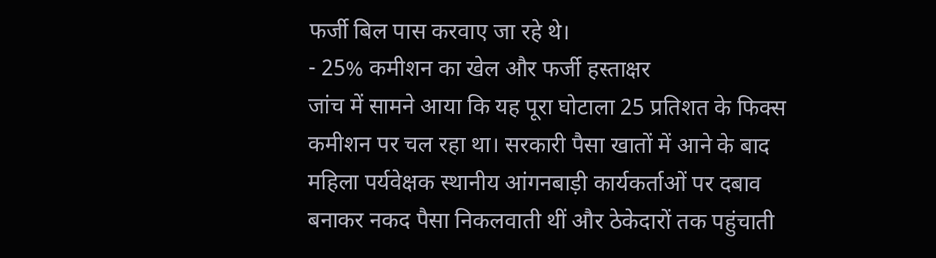फर्जी बिल पास करवाए जा रहे थे।
- 25% कमीशन का खेल और फर्जी हस्ताक्षर
जांच में सामने आया कि यह पूरा घोटाला 25 प्रतिशत के फिक्स कमीशन पर चल रहा था। सरकारी पैसा खातों में आने के बाद महिला पर्यवेक्षक स्थानीय आंगनबाड़ी कार्यकर्ताओं पर दबाव बनाकर नकद पैसा निकलवाती थीं और ठेकेदारों तक पहुंचाती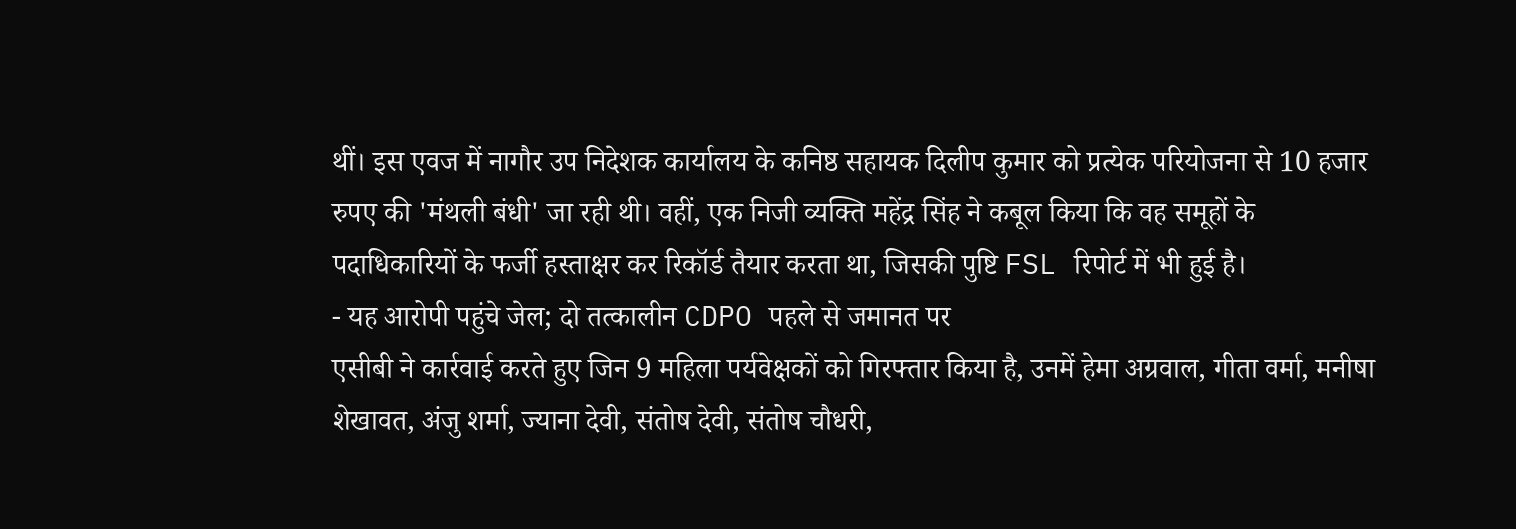थीं। इस एवज में नागौर उप निदेशक कार्यालय के कनिष्ठ सहायक दिलीप कुमार को प्रत्येक परियोजना से 10 हजार रुपए की 'मंथली बंधी' जा रही थी। वहीं, एक निजी व्यक्ति महेंद्र सिंह ने कबूल किया कि वह समूहों के पदाधिकारियों के फर्जी हस्ताक्षर कर रिकॉर्ड तैयार करता था, जिसकी पुष्टि FSL रिपोर्ट में भी हुई है।
- यह आरोपी पहुंचे जेल; दो तत्कालीन CDPO पहले से जमानत पर
एसीबी ने कार्रवाई करते हुए जिन 9 महिला पर्यवेक्षकों को गिरफ्तार किया है, उनमें हेमा अग्रवाल, गीता वर्मा, मनीषा शेखावत, अंजु शर्मा, ज्याना देवी, संतोष देवी, संतोष चौधरी,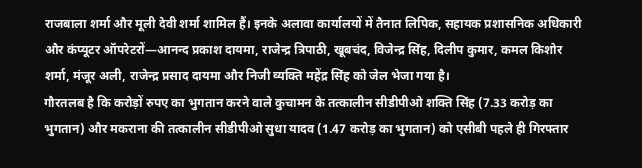राजबाला शर्मा और मूली देवी शर्मा शामिल हैं। इनके अलावा कार्यालयों में तैनात लिपिक, सहायक प्रशासनिक अधिकारी और कंप्यूटर ऑपरेटरों—आनन्द प्रकाश दायमा, राजेन्द्र त्रिपाठी, खूबचंद, विजेन्द्र सिंह, दिलीप कुमार, कमल किशोर शर्मा, मंजूर अली, राजेन्द्र प्रसाद दायमा और निजी व्यक्ति महेंद्र सिंह को जेल भेजा गया है।
गौरतलब है कि करोड़ों रुपए का भुगतान करने वाले कुचामन के तत्कालीन सीडीपीओ शक्ति सिंह (7.33 करोड़ का भुगतान) और मकराना की तत्कालीन सीडीपीओ सुधा यादव (1.47 करोड़ का भुगतान) को एसीबी पहले ही गिरफ्तार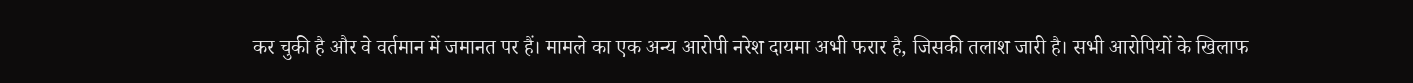कर चुकी है और वे वर्तमान में जमानत पर हैं। मामले का एक अन्य आरोपी नरेश दायमा अभी फरार है, जिसकी तलाश जारी है। सभी आरोपियों के खिलाफ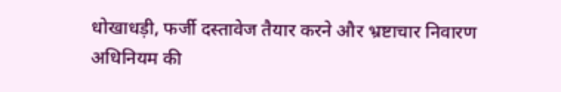धोखाधड़ी, फर्जी दस्तावेज तैयार करने और भ्रष्टाचार निवारण अधिनियम की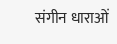संगीन धाराओं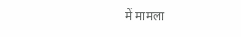में मामला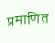प्रमाणित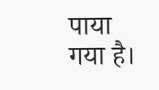पाया गया है।